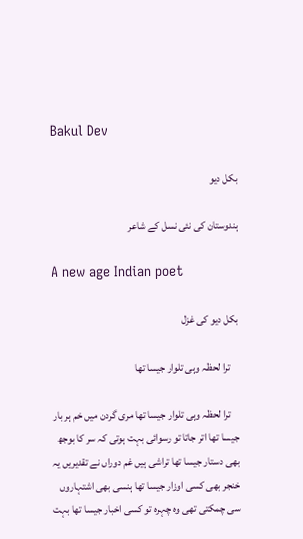Bakul Dev

بکل دیو

ہندوستان کی نئی نسل کے شاعر

A new age Indian poet

بکل دیو کی غزل

    ترا لحظہ وہی تلوار جیسا تھا

    ترا لحظہ وہی تلوار جیسا تھا مری گردن میں خم ہر بار جیسا تھا اتر جاتا تو رسوائی بہت ہوتی کہ سر کا بوجھ بھی دستار جیسا تھا تراشی ہیں غم دوراں نے تقدیریں یہ خنجر بھی کسی اوزار جیسا تھا ہنسی بھی اشتہاروں سی چمکتی تھی وہ چہرہ تو کسی اخبار جیسا تھا بہت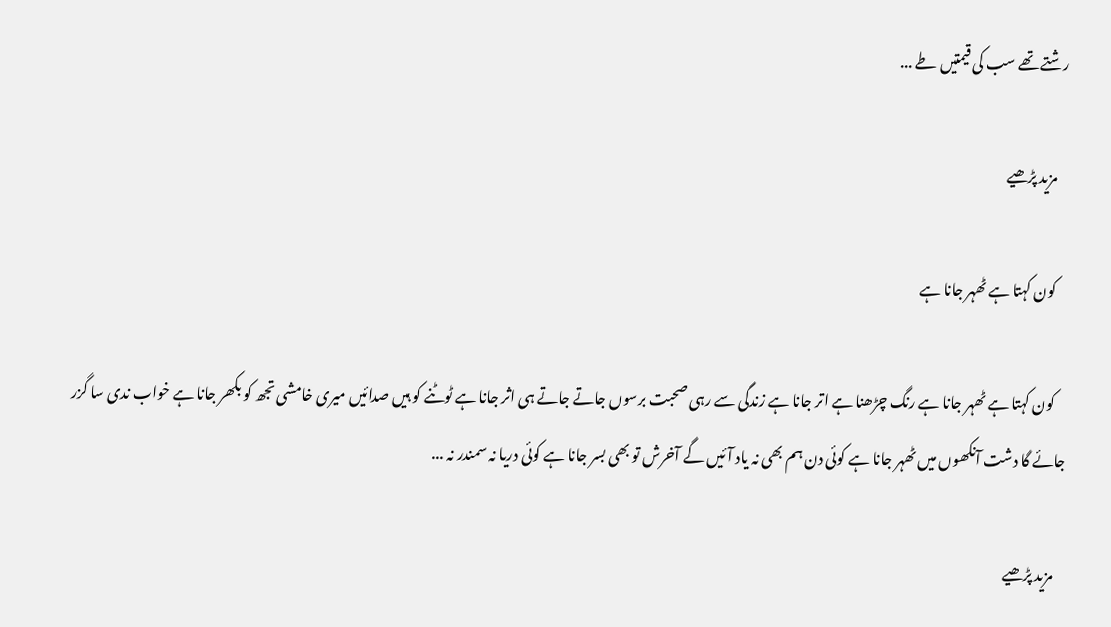رشتے تھے سب کی قیمتیں طے ...

    مزید پڑھیے

    کون کہتا ہے ٹھہر جانا ہے

    کون کہتا ہے ٹھہر جانا ہے رنگ چڑھنا ہے اتر جانا ہے زندگی سے رہی صحبت برسوں جاتے جاتے ہی اثر جانا ہے ٹوٹنے کو ہیں صدائیں میری خامشی تجھ کو بکھر جانا ہے خواب ندی سا گزر جائے گا دشت آنکھوں میں ٹھہر جانا ہے کوئی دن ہم بھی نہ یاد آئیں گے آخرش تو بھی بسر جانا ہے کوئی دریا نہ سمندر نہ ...

    مزید پڑھیے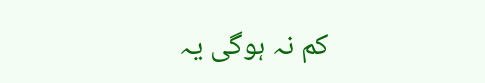کم نہ ہوگی یہ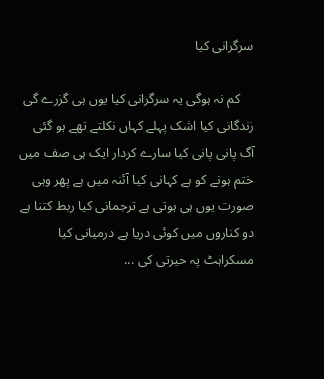سرگرانی کیا

    کم نہ ہوگی یہ سرگرانی کیا یوں ہی گزرے گی زندگانی کیا اشک پہلے کہاں نکلتے تھے ہو گئی آگ پانی پانی کیا سارے کردار ایک ہی صف میں ختم ہونے کو ہے کہانی کیا آئنہ میں ہے پھر وہی صورت یوں ہی ہوتی ہے ترجمانی کیا ربط کتنا ہے دو کناروں میں کوئی دریا ہے درمیانی کیا مسکراہٹ پہ حیرتی کی ...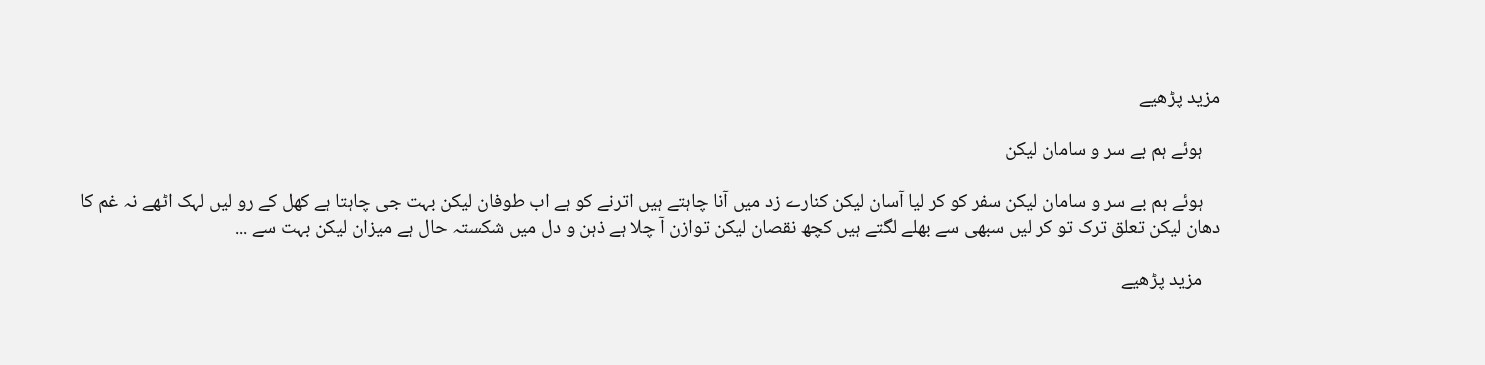مزید پڑھیے

    ہوئے ہم بے سر و سامان لیکن

    ہوئے ہم بے سر و سامان لیکن سفر کو کر لیا آسان لیکن کنارے زد میں آنا چاہتے ہیں اترنے کو ہے اب طوفان لیکن بہت جی چاہتا ہے کھل کے رو لیں لہک اٹھے نہ غم کا دھان لیکن تعلق ترک تو کر لیں سبھی سے بھلے لگتے ہیں کچھ نقصان لیکن توازن آ چلا ہے ذہن و دل میں شکستہ حال ہے میزان لیکن بہت سے ...

    مزید پڑھیے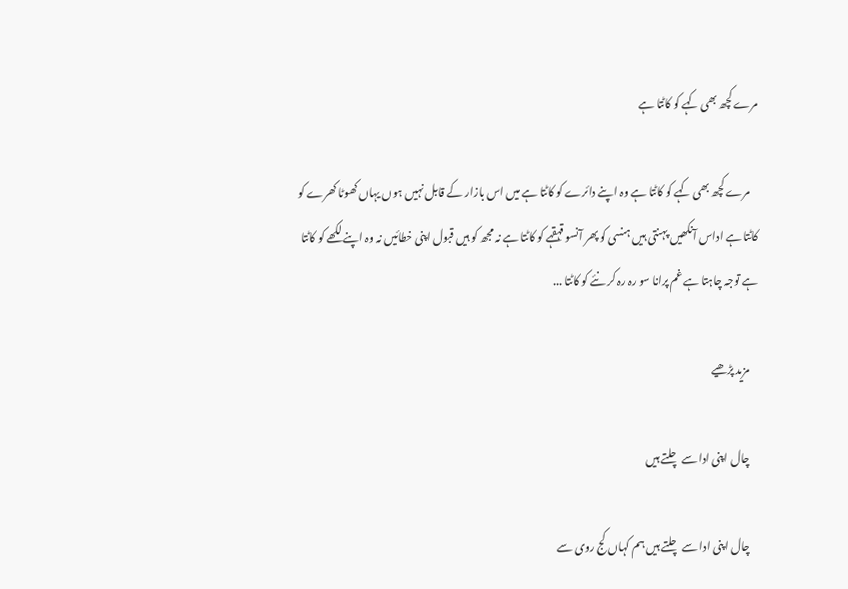مرے کچھ بھی کہے کو کاٹتا ہے

    مرے کچھ بھی کہے کو کاٹتا ہے وہ اپنے دائرے کو کاٹتا ہے میں اس بازار کے قابل نہیں ہوں یہاں کھوٹا کھرے کو کاٹتا ہے اداس آنکھیں پہنتی ہیں ہنسی کو پھر آنسو قہقہے کو کاٹتا ہے نہ مجھ کو ہیں قبول اپنی خطائیں نہ وہ اپنے لکھے کو کاٹتا ہے توجہ چاہتا ہے غم پرانا سو رہ رہ کر نئے کو کاٹتا ...

    مزید پڑھیے

    چال اپنی ادا سے چلتے ہیں

    چال اپنی ادا سے چلتے ہیں ہم کہاں کج روی سے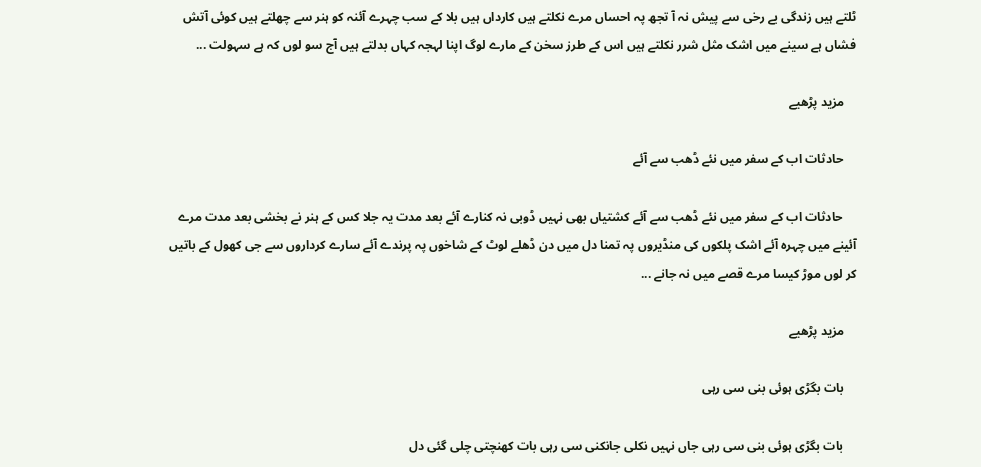ٹلتے ہیں زندگی بے رخی سے پیش نہ آ تجھ پہ احساں مرے نکلتے ہیں کارداں ہیں بلا کے سب چہرے آئنہ کو ہنر سے چھلتے ہیں کوئی آتش فشاں ہے سینے میں اشک مثل شرر نکلتے ہیں اس کے طرز سخن کے مارے لوگ اپنا لہجہ کہاں بدلتے ہیں آج سو لوں کہ ہے سہولت ...

    مزید پڑھیے

    حادثات اب کے سفر میں نئے ڈھب سے آئے

    حادثات اب کے سفر میں نئے ڈھب سے آئے کشتیاں بھی نہیں ڈوبی نہ کنارے آئے بعد مدت یہ جلا کس کے ہنر نے بخشی بعد مدت مرے آئینے میں چہرہ آئے اشک پلکوں کی منڈیروں پہ تمنا دل میں دن ڈھلے لوٹ کے شاخوں پہ پرندے آئے سارے کرداروں سے جی کھول کے باتیں کر لوں موڑ کیسا مرے قصے میں نہ جانے ...

    مزید پڑھیے

    بات بگڑی ہوئی بنی سی رہی

    بات بگڑی ہوئی بنی سی رہی جاں نہیں نکلی جانکنی سی رہی بات کھنچتی چلی گئی دل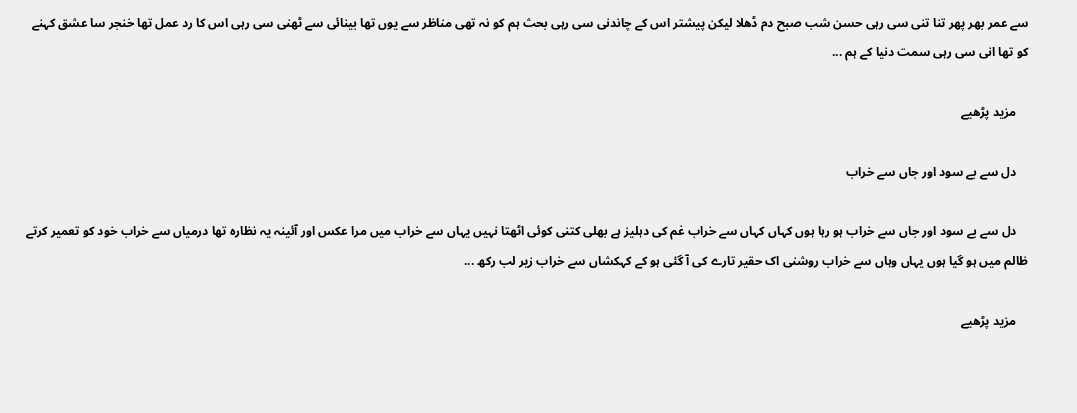سے عمر بھر پھر تنا تنی سی رہی حسن شب صبح دم ڈھلا لیکن پیشتر اس کے چاندنی سی رہی بحث ہم کو نہ تھی مناظر سے یوں تھا بینائی سے ٹھنی سی رہی اس کا رد عمل تھا خنجر سا عشق کہنے کو تھا انی سی رہی سمت دنیا کے ہم ...

    مزید پڑھیے

    دل سے بے سود اور جاں سے خراب

    دل سے بے سود اور جاں سے خراب ہو رہا ہوں کہاں کہاں سے خراب غم کی دہلیز ہے بھلی کتنی کوئی اٹھتا نہیں یہاں سے خراب میں مرا عکس اور آئینہ یہ نظارہ تھا درمیاں سے خراب خود کو تعمیر کرتے ظالم میں ہو گیا ہوں یہاں وہاں سے خراب روشنی اک حقیر تارے کی آ گئی ہو کے کہکشاں سے خراب زیر لب رکھ ...

    مزید پڑھیے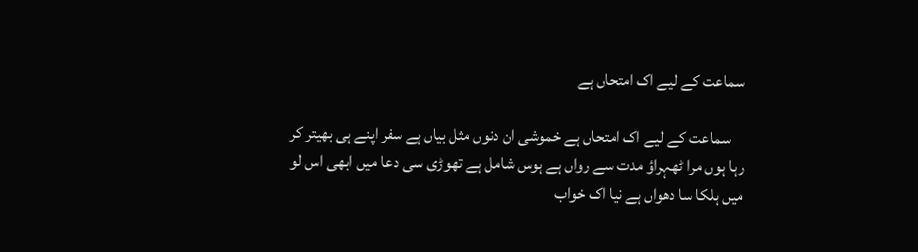سماعت کے لیے اک امتحاں ہے

    سماعت کے لیے اک امتحاں ہے خموشی ان دنوں مثل بیاں ہے سفر اپنے ہی بھیتر کر رہا ہوں مرا ٹھہراؤ مدت سے رواں ہے ہوس شامل ہے تھوڑی سی دعا میں ابھی اس لو میں ہلکا سا دھواں ہے نیا اک خواب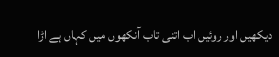دیکھیں اور روئیں اب اتنی تاب آنکھوں میں کہاں ہے اڑا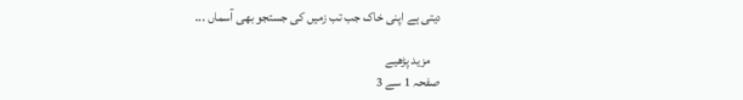دیتی ہے اپنی خاک جب تب زمیں کی جستجو بھی آسماں ...

    مزید پڑھیے
صفحہ 1 سے 3